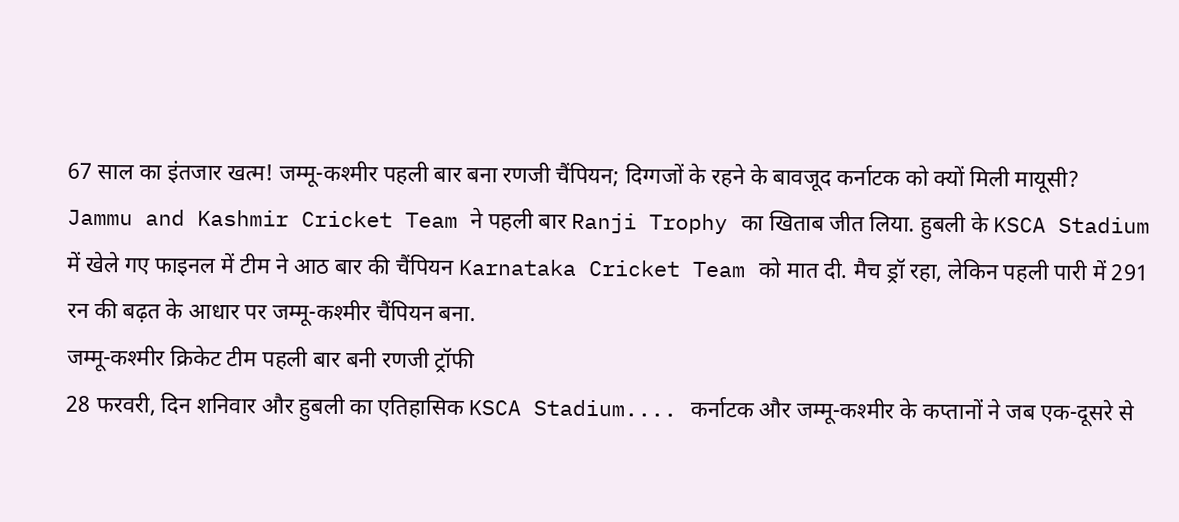67 साल का इंतजार खत्म! जम्मू-कश्मीर पहली बार बना रणजी चैंपियन; दिग्गजों के रहने के बावजूद कर्नाटक को क्यों मिली मायूसी?
Jammu and Kashmir Cricket Team ने पहली बार Ranji Trophy का खिताब जीत लिया. हुबली के KSCA Stadium में खेले गए फाइनल में टीम ने आठ बार की चैंपियन Karnataka Cricket Team को मात दी. मैच ड्रॉ रहा, लेकिन पहली पारी में 291 रन की बढ़त के आधार पर जम्मू-कश्मीर चैंपियन बना.
जम्मू-कश्मीर क्रिकेट टीम पहली बार बनी रणजी ट्रॉफी
28 फरवरी, दिन शनिवार और हुबली का एतिहासिक KSCA Stadium.... कर्नाटक और जम्मू-कश्मीर के कप्तानों ने जब एक-दूसरे से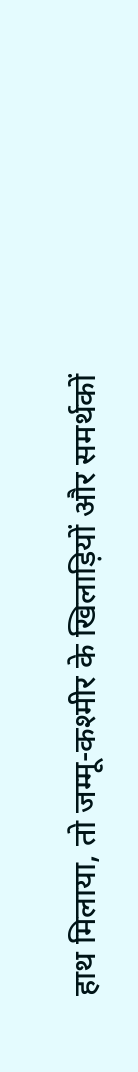हाथ मिलाया, तो जम्मू-कश्मीर के खिलाड़ियों और समर्थकों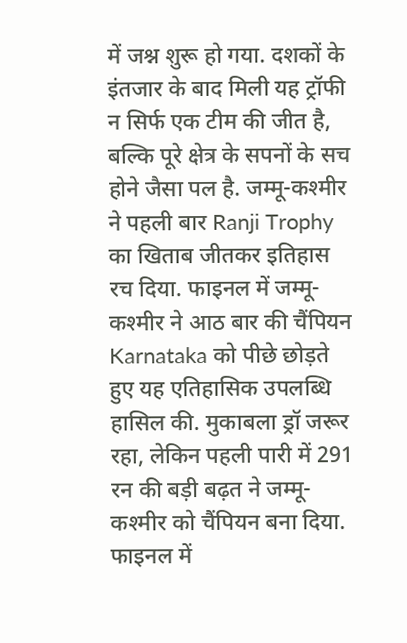में जश्न शुरू हो गया. दशकों के इंतजार के बाद मिली यह ट्रॉफी न सिर्फ एक टीम की जीत है, बल्कि पूरे क्षेत्र के सपनों के सच होने जैसा पल है. जम्मू-कश्मीर ने पहली बार Ranji Trophy का खिताब जीतकर इतिहास रच दिया. फाइनल में जम्मू-कश्मीर ने आठ बार की चैंपियन Karnataka को पीछे छोड़ते हुए यह एतिहासिक उपलब्धि हासिल की. मुकाबला ड्रॉ जरूर रहा, लेकिन पहली पारी में 291 रन की बड़ी बढ़त ने जम्मू-कश्मीर को चैंपियन बना दिया.
फाइनल में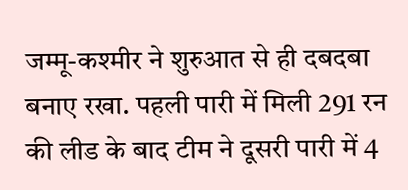जम्मू-कश्मीर ने शुरुआत से ही दबदबा बनाए रखा. पहली पारी में मिली 291 रन की लीड के बाद टीम ने दूसरी पारी में 4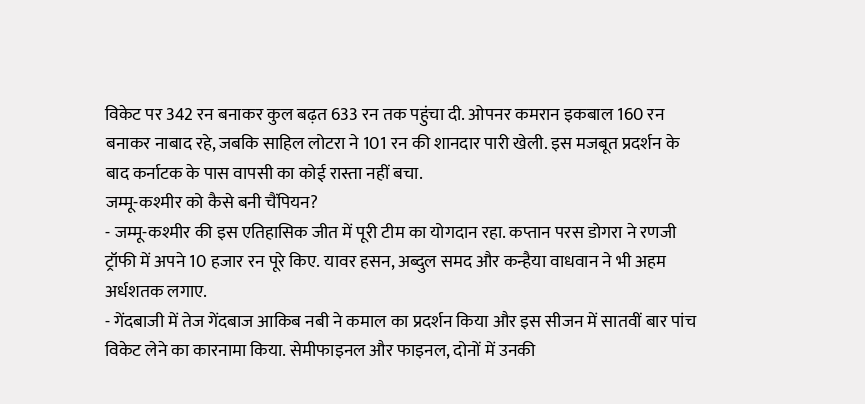विकेट पर 342 रन बनाकर कुल बढ़त 633 रन तक पहुंचा दी. ओपनर कमरान इकबाल 160 रन बनाकर नाबाद रहे, जबकि साहिल लोटरा ने 101 रन की शानदार पारी खेली. इस मजबूत प्रदर्शन के बाद कर्नाटक के पास वापसी का कोई रास्ता नहीं बचा.
जम्मू-कश्मीर को कैसे बनी चैंपियन?
- जम्मू-कश्मीर की इस एतिहासिक जीत में पूरी टीम का योगदान रहा. कप्तान परस डोगरा ने रणजी ट्रॉफी में अपने 10 हजार रन पूरे किए. यावर हसन, अब्दुल समद और कन्हैया वाधवान ने भी अहम अर्धशतक लगाए.
- गेंदबाजी में तेज गेंदबाज आकिब नबी ने कमाल का प्रदर्शन किया और इस सीजन में सातवीं बार पांच विकेट लेने का कारनामा किया. सेमीफाइनल और फाइनल, दोनों में उनकी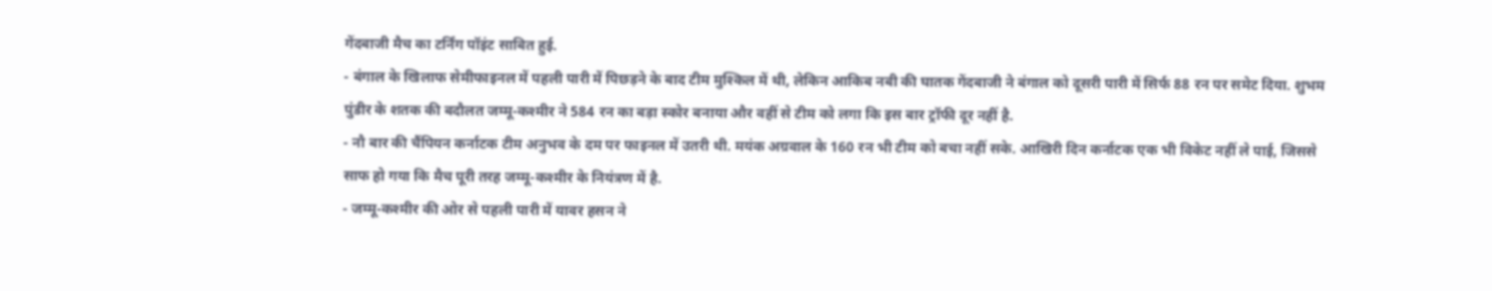गेंदबाजी मैच का टर्निंग पॉइंट साबित हुई.
- बंगाल के खिलाफ सेमीफाइनल में पहली पारी में पिछड़ने के बाद टीम मुश्किल में थी, लेकिन आकिब नबी की घातक गेंदबाजी ने बंगाल को दूसरी पारी में सिर्फ 88 रन पर समेट दिया. शुभम पुंडीर के शतक की बदौलत जम्मू-कश्मीर ने 584 रन का बड़ा स्कोर बनाया और वहीं से टीम को लगा कि इस बार ट्रॉफी दूर नहीं है.
- नौ बार की चैंपियन कर्नाटक टीम अनुभव के दम पर फाइनल में उतरी थी. मयंक अग्रवाल के 160 रन भी टीम को बचा नहीं सके. आखिरी दिन कर्नाटक एक भी विकेट नहीं ले पाई, जिससे साफ हो गया कि मैच पूरी तरह जम्मू-कश्मीर के नियंत्रण में है.
- जम्मू-कश्मीर की ओर से पहली पारी में यावर हसन ने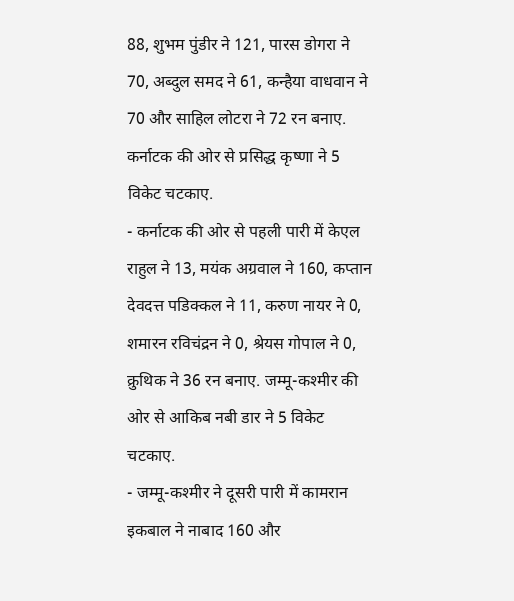88, शुभम पुंडीर ने 121, पारस डोगरा ने 70, अब्दुल समद ने 61, कन्हैया वाधवान ने 70 और साहिल लोटरा ने 72 रन बनाए. कर्नाटक की ओर से प्रसिद्ध कृष्णा ने 5 विकेट चटकाए.
- कर्नाटक की ओर से पहली पारी में केएल राहुल ने 13, मयंक अग्रवाल ने 160, कप्तान देवदत्त पडिक्कल ने 11, करुण नायर ने 0, शमारन रविचंद्रन ने 0, श्रेयस गोपाल ने 0, क्रुथिक ने 36 रन बनाए. जम्मू-कश्मीर की ओर से आकिब नबी डार ने 5 विकेट चटकाए.
- जम्मू-कश्मीर ने दूसरी पारी में कामरान इकबाल ने नाबाद 160 और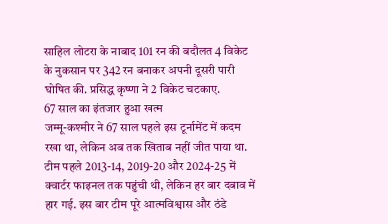साहिल लोटरा के नाबाद 101 रन की बदौलत 4 विकेट के नुकसान पर 342 रन बनाकर अपनी दूसरी पारी घोषित की. प्रसिद्ध कृष्णा ने 2 विकेट चटकाए.
67 साल का इंतजार हुआ खत्म
जम्मू-कश्मीर ने 67 साल पहले इस टूर्नामेंट में कदम रखा था, लेकिन अब तक खिताब नहीं जीत पाया था. टीम पहले 2013-14, 2019-20 और 2024-25 में क्वार्टर फाइनल तक पहुंची थी, लेकिन हर बार दबाव में हार गई. इस बार टीम पूरे आत्मविश्वास और ठंडे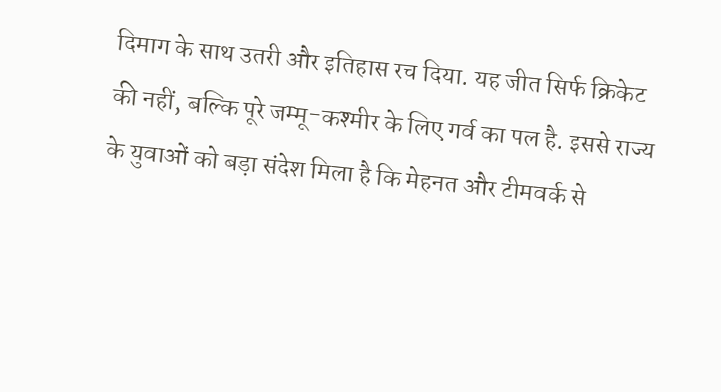दिमाग के साथ उतरी और इतिहास रच दिया. यह जीत सिर्फ क्रिकेट की नहीं, बल्कि पूरे जम्मू-कश्मीर के लिए गर्व का पल है. इससे राज्य के युवाओं को बड़ा संदेश मिला है कि मेहनत और टीमवर्क से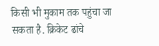किसी भी मुकाम तक पहुंचा जा सकता है. क्रिकेट ढांचे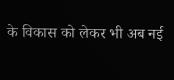के विकास को लेकर भी अब नई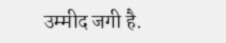उम्मीद जगी है.